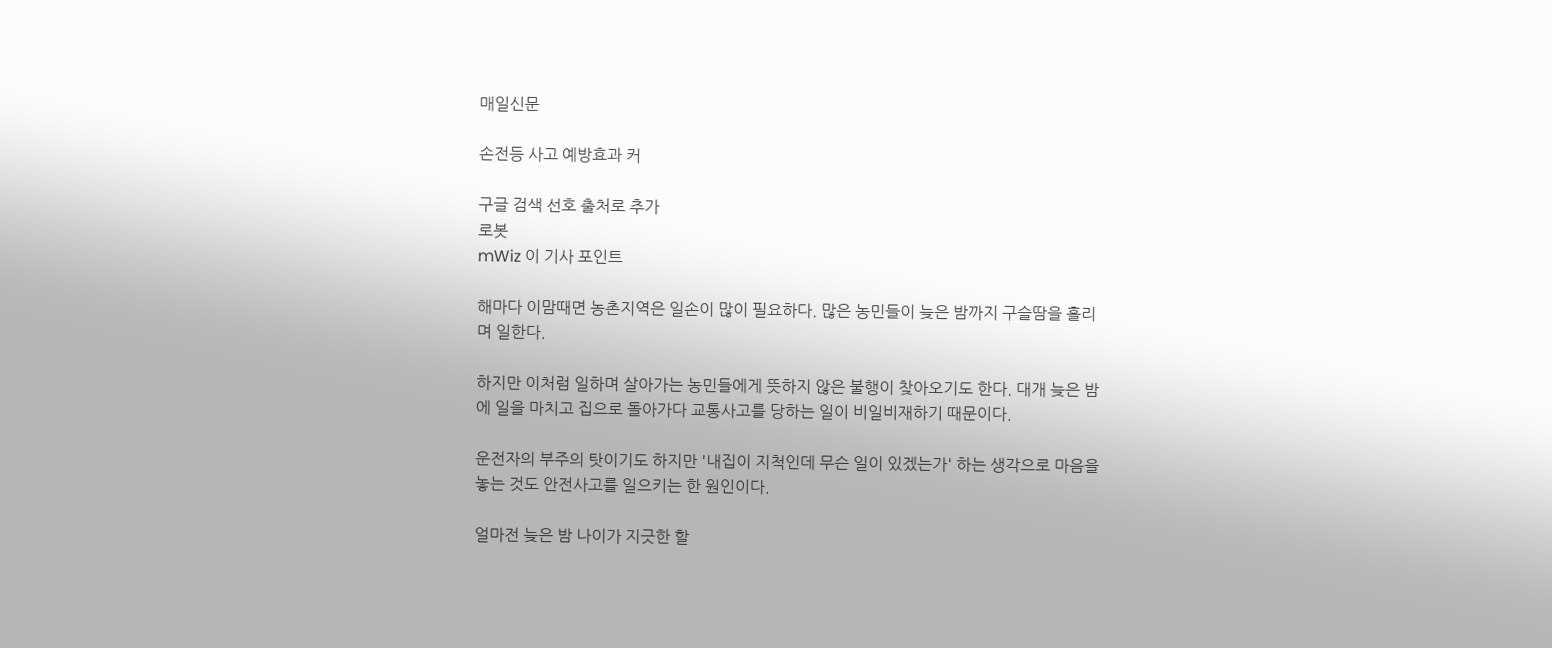매일신문

손전등 사고 예방효과 커

구글 검색 선호 출처로 추가
로봇
mWiz 이 기사 포인트

해마다 이맘때면 농촌지역은 일손이 많이 필요하다. 많은 농민들이 늦은 밤까지 구슬땀을 흘리며 일한다.

하지만 이처럼 일하며 살아가는 농민들에게 뜻하지 않은 불행이 찾아오기도 한다. 대개 늦은 밤에 일을 마치고 집으로 돌아가다 교통사고를 당하는 일이 비일비재하기 때문이다.

운전자의 부주의 탓이기도 하지만 '내집이 지척인데 무슨 일이 있겠는가' 하는 생각으로 마음을 놓는 것도 안전사고를 일으키는 한 원인이다.

얼마전 늦은 밤 나이가 지긋한 할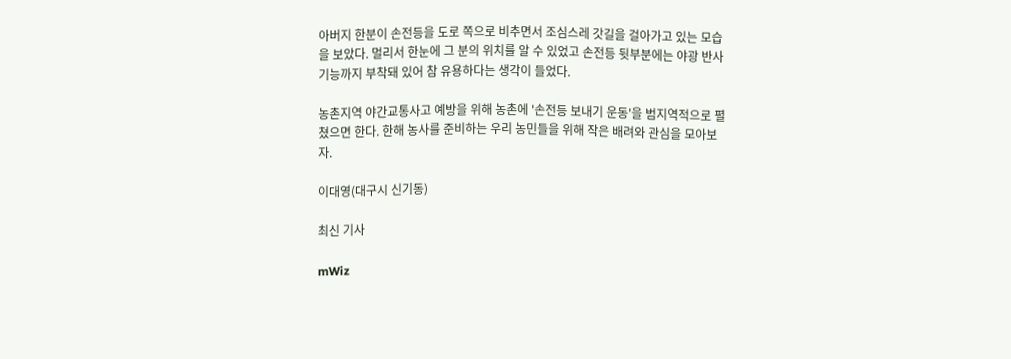아버지 한분이 손전등을 도로 쪽으로 비추면서 조심스레 갓길을 걸아가고 있는 모습을 보았다. 멀리서 한눈에 그 분의 위치를 알 수 있었고 손전등 뒷부분에는 야광 반사기능까지 부착돼 있어 참 유용하다는 생각이 들었다.

농촌지역 야간교통사고 예방을 위해 농촌에 '손전등 보내기 운동'을 범지역적으로 펼쳤으면 한다. 한해 농사를 준비하는 우리 농민들을 위해 작은 배려와 관심을 모아보자.

이대영(대구시 신기동)

최신 기사

mWiz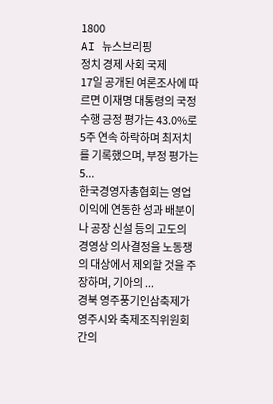1800
AI 뉴스브리핑
정치 경제 사회 국제
17일 공개된 여론조사에 따르면 이재명 대통령의 국정 수행 긍정 평가는 43.0%로 5주 연속 하락하며 최저치를 기록했으며, 부정 평가는 5...
한국경영자총협회는 영업이익에 연동한 성과 배분이나 공장 신설 등의 고도의 경영상 의사결정을 노동쟁의 대상에서 제외할 것을 주장하며, 기아의 ...
경북 영주풍기인삼축제가 영주시와 축제조직위원회 간의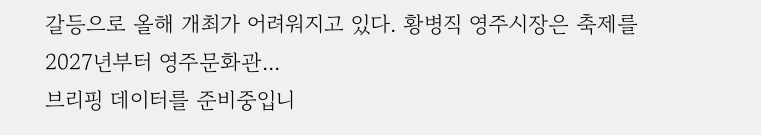갈등으로 올해 개최가 어려워지고 있다. 황병직 영주시장은 축제를 2027년부터 영주문화관...
브리핑 데이터를 준비중입니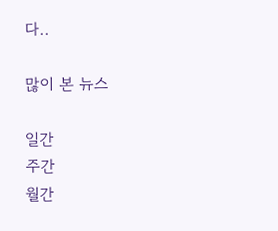다..

많이 본 뉴스

일간
주간
월간